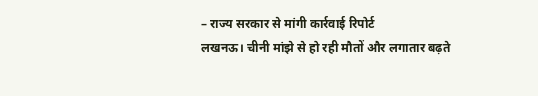– राज्य सरकार से मांगी कार्रवाई रिपोर्ट
लखनऊ। चीनी मांझे से हो रही मौतों और लगातार बढ़ते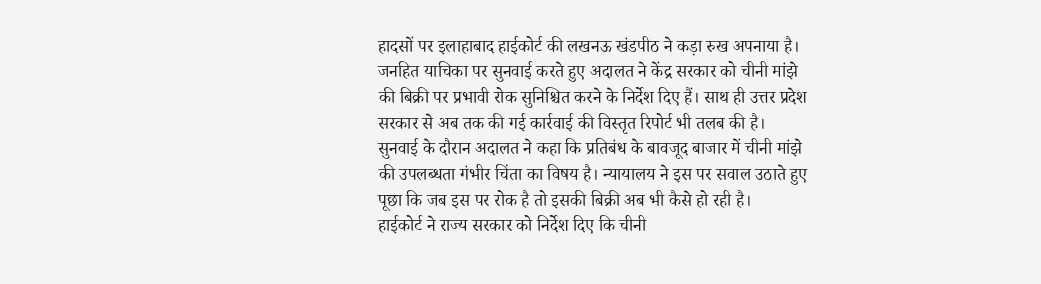हादसों पर इलाहाबाद हाईकोर्ट की लखनऊ खंडपीठ ने कड़ा रुख अपनाया है। जनहित याचिका पर सुनवाई करते हुए अदालत ने केंद्र सरकार को चीनी मांझे की बिक्री पर प्रभावी रोक सुनिश्चित करने के निर्देश दिए हैं। साथ ही उत्तर प्रदेश सरकार से अब तक की गई कार्रवाई की विस्तृत रिपोर्ट भी तलब की है।
सुनवाई के दौरान अदालत ने कहा कि प्रतिबंध के बावजूद बाजार में चीनी मांझे की उपलब्धता गंभीर चिंता का विषय है। न्यायालय ने इस पर सवाल उठाते हुए पूछा कि जब इस पर रोक है तो इसकी बिक्री अब भी कैसे हो रही है।
हाईकोर्ट ने राज्य सरकार को निर्देश दिए कि चीनी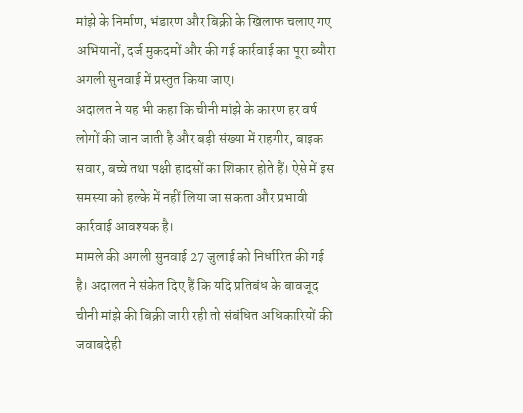मांझे के निर्माण, भंडारण और बिक्री के खिलाफ चलाए गए अभियानों, दर्ज मुकदमों और की गई कार्रवाई का पूरा ब्यौरा अगली सुनवाई में प्रस्तुत किया जाए।
अदालत ने यह भी कहा कि चीनी मांझे के कारण हर वर्ष लोगों की जान जाती है और बड़ी संख्या में राहगीर, बाइक सवार, बच्चे तथा पक्षी हादसों का शिकार होते हैं। ऐसे में इस समस्या को हल्के में नहीं लिया जा सकता और प्रभावी कार्रवाई आवश्यक है।
मामले की अगली सुनवाई 27 जुलाई को निर्धारित की गई है। अदालत ने संकेत दिए हैं कि यदि प्रतिबंध के बावजूद चीनी मांझे की बिक्री जारी रही तो संबंधित अधिकारियों की जवाबदेही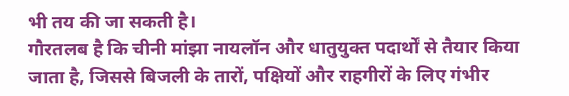भी तय की जा सकती है।
गौरतलब है कि चीनी मांझा नायलॉन और धातुयुक्त पदार्थों से तैयार किया जाता है, जिससे बिजली के तारों, पक्षियों और राहगीरों के लिए गंभीर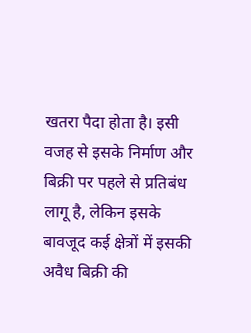खतरा पैदा होता है। इसी वजह से इसके निर्माण और बिक्री पर पहले से प्रतिबंध लागू है, लेकिन इसके बावजूद कई क्षेत्रों में इसकी अवैध बिक्री की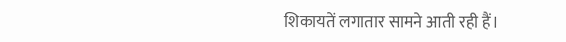शिकायतें लगातार सामने आती रही हैं।